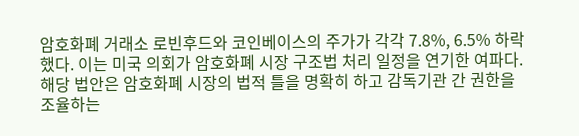암호화폐 거래소 로빈후드와 코인베이스의 주가가 각각 7.8%, 6.5% 하락했다. 이는 미국 의회가 암호화폐 시장 구조법 처리 일정을 연기한 여파다.
해당 법안은 암호화폐 시장의 법적 틀을 명확히 하고 감독기관 간 권한을 조율하는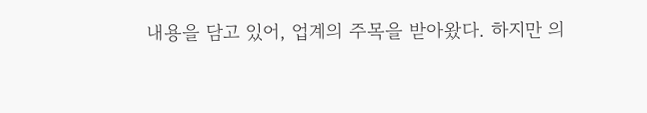내용을 담고 있어, 업계의 주목을 받아왔다. 하지만 의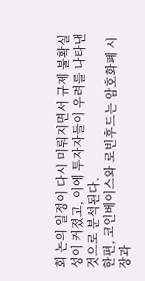회 논의 일정이 다시 미뤄지면서 규제 불확실성이 커졌고, 이에 투자자들이 우려를 나타낸 것으로 분석된다.
한편, 코인베이스와 로빈후드는 암호화폐 시장과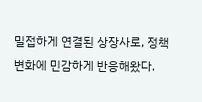밀접하게 연결된 상장사로, 정책 변화에 민감하게 반응해왔다.